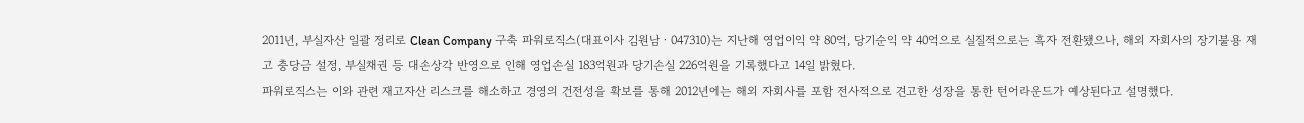2011년, 부실자산 일괄 정리로 Clean Company 구축 파워로직스(대표이사 김원남ㆍ047310)는 지난해 영업이익 약 80억, 당기순익 약 40억으로 실질적으로는 흑자 전환됐으나, 해외 자회사의 장기불용 재고 충당금 설정, 부실채권 등 대손상각 반영으로 인해 영업손실 183억원과 당기손실 226억원을 기록했다고 14일 밝혔다.
파워로직스는 이와 관련 재고자산 리스크를 해소하고 경영의 건전성을 확보를 통해 2012년에는 해외 자회사를 포함 전사적으로 견고한 성장을 통한 턴어라운드가 예상된다고 설명했다.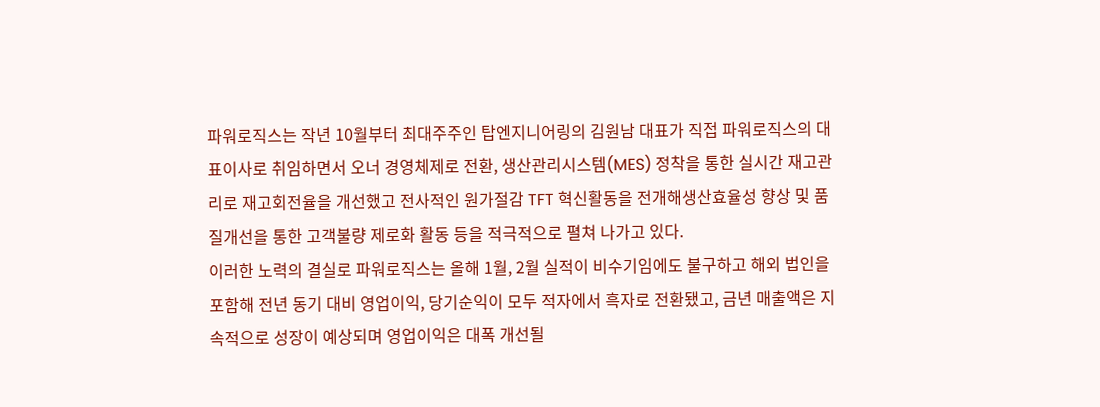파워로직스는 작년 10월부터 최대주주인 탑엔지니어링의 김원남 대표가 직접 파워로직스의 대표이사로 취임하면서 오너 경영체제로 전환, 생산관리시스템(MES) 정착을 통한 실시간 재고관리로 재고회전율을 개선했고 전사적인 원가절감 TFT 혁신활동을 전개해생산효율성 향상 및 품질개선을 통한 고객불량 제로화 활동 등을 적극적으로 펼쳐 나가고 있다.
이러한 노력의 결실로 파워로직스는 올해 1월, 2월 실적이 비수기임에도 불구하고 해외 법인을 포함해 전년 동기 대비 영업이익, 당기순익이 모두 적자에서 흑자로 전환됐고, 금년 매출액은 지속적으로 성장이 예상되며 영업이익은 대폭 개선될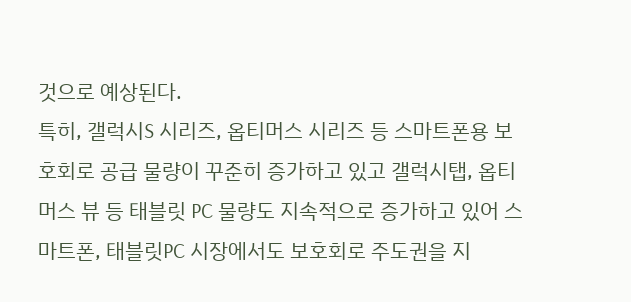것으로 예상된다.
특히, 갤럭시S 시리즈, 옵티머스 시리즈 등 스마트폰용 보호회로 공급 물량이 꾸준히 증가하고 있고 갤럭시탭, 옵티머스 뷰 등 태블릿 PC 물량도 지속적으로 증가하고 있어 스마트폰, 태블릿PC 시장에서도 보호회로 주도권을 지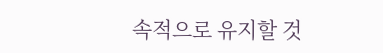속적으로 유지할 것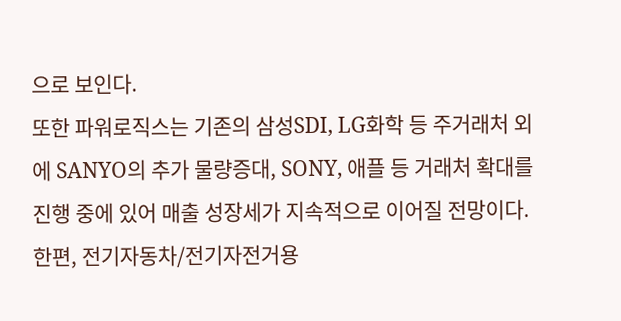으로 보인다.
또한 파워로직스는 기존의 삼성SDI, LG화학 등 주거래처 외에 SANYO의 추가 물량증대, SONY, 애플 등 거래처 확대를 진행 중에 있어 매출 성장세가 지속적으로 이어질 전망이다.
한편, 전기자동차/전기자전거용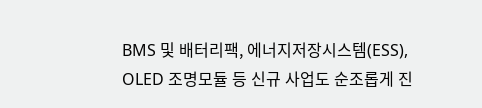BMS 및 배터리팩, 에너지저장시스템(ESS), OLED 조명모듈 등 신규 사업도 순조롭게 진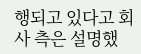행되고 있다고 회사 측은 설명했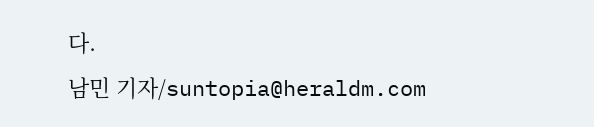다.
남민 기자/suntopia@heraldm.com